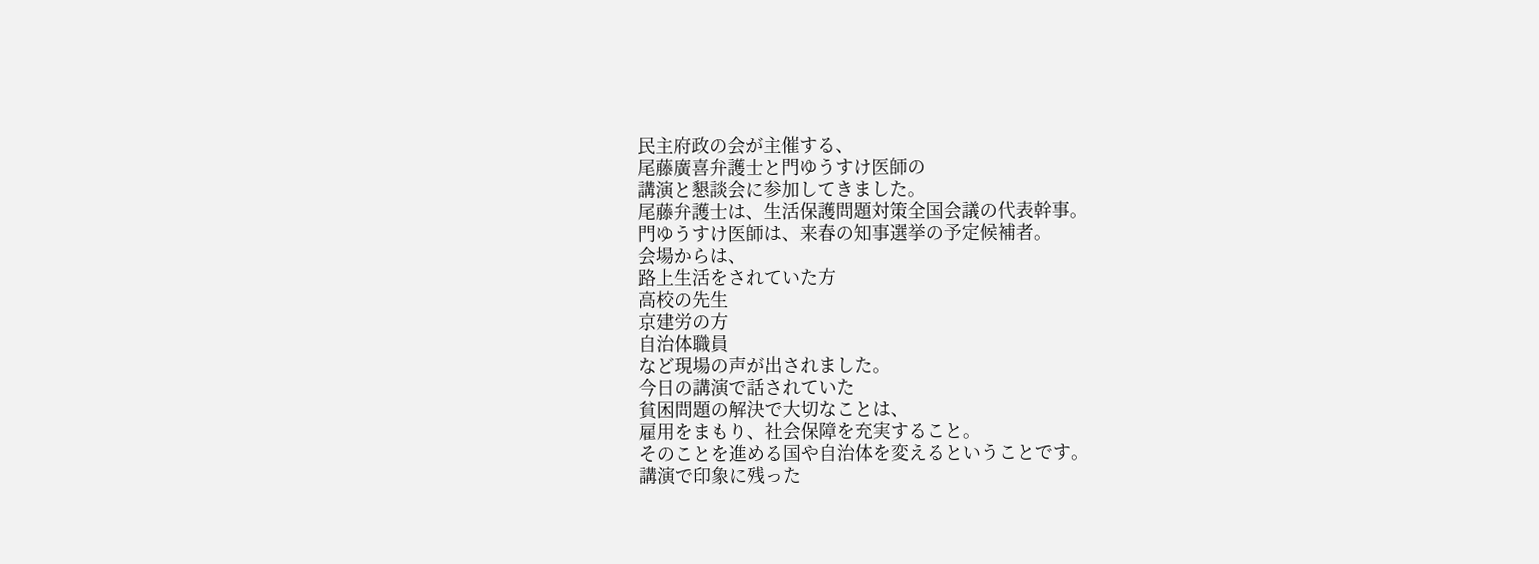民主府政の会が主催する、
尾藤廣喜弁護士と門ゆうすけ医師の
講演と懇談会に参加してきました。
尾藤弁護士は、生活保護問題対策全国会議の代表幹事。
門ゆうすけ医師は、来春の知事選挙の予定候補者。
会場からは、
路上生活をされていた方
高校の先生
京建労の方
自治体職員
など現場の声が出されました。
今日の講演で話されていた
貧困問題の解決で大切なことは、
雇用をまもり、社会保障を充実すること。
そのことを進める国や自治体を変えるということです。
講演で印象に残った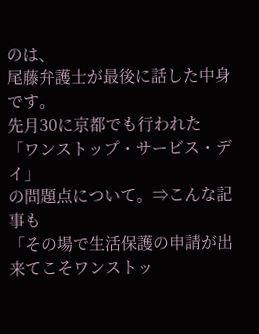のは、
尾藤弁護士が最後に話した中身です。
先月30に京都でも行われた
「ワンストップ・サービス・デイ」
の問題点について。⇒こんな記事も
「その場で生活保護の申請が出来てこそワンストッ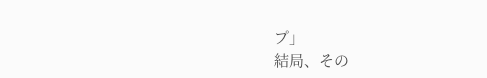プ」
結局、その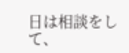日は相談をして、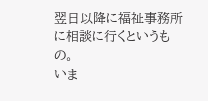翌日以降に福祉事務所に相談に行くというもの。
いま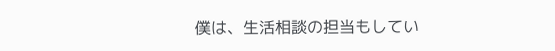僕は、生活相談の担当もしてい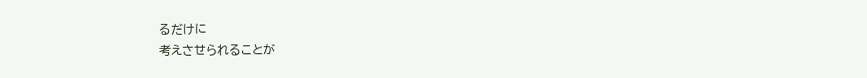るだけに
考えさせられることが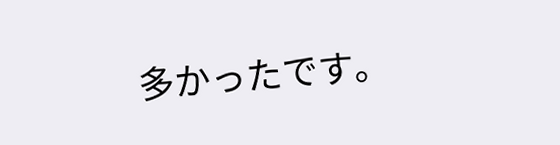多かったです。